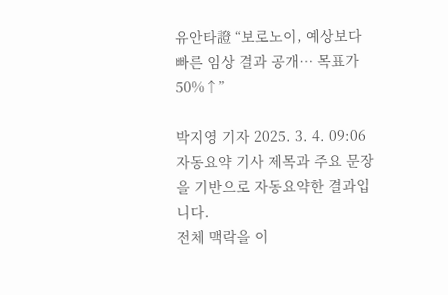유안타證 “보로노이, 예상보다 빠른 임상 결과 공개… 목표가 50%↑”

박지영 기자 2025. 3. 4. 09:06
자동요약 기사 제목과 주요 문장을 기반으로 자동요약한 결과입니다.
전체 맥락을 이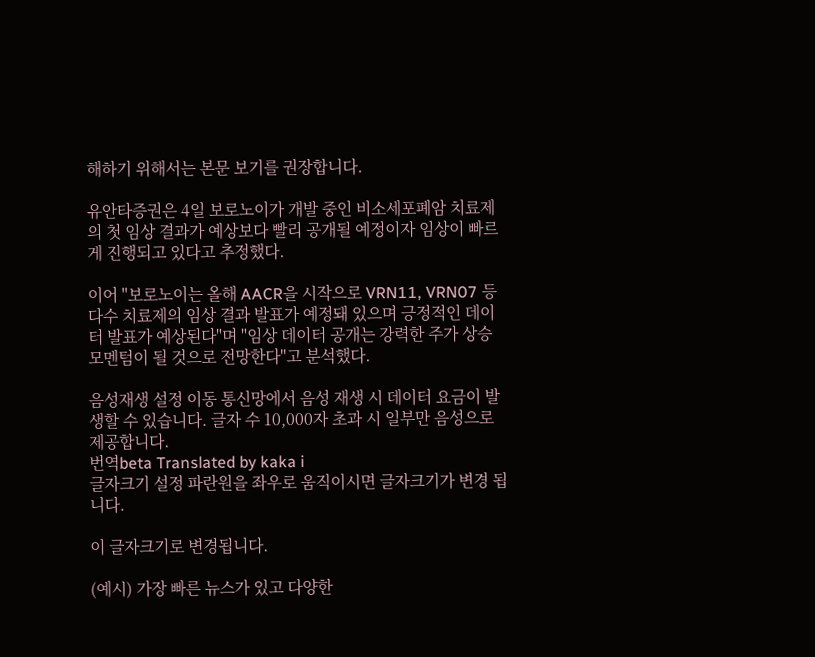해하기 위해서는 본문 보기를 권장합니다.

유안타증권은 4일 보로노이가 개발 중인 비소세포폐암 치료제의 첫 임상 결과가 예상보다 빨리 공개될 예정이자 임상이 빠르게 진행되고 있다고 추정했다.

이어 "보로노이는 올해 AACR을 시작으로 VRN11, VRN07 등 다수 치료제의 임상 결과 발표가 예정돼 있으며 긍정적인 데이터 발표가 예상된다"며 "임상 데이터 공개는 강력한 주가 상승 모멘텀이 될 것으로 전망한다"고 분석했다.

음성재생 설정 이동 통신망에서 음성 재생 시 데이터 요금이 발생할 수 있습니다. 글자 수 10,000자 초과 시 일부만 음성으로 제공합니다.
번역beta Translated by kaka i
글자크기 설정 파란원을 좌우로 움직이시면 글자크기가 변경 됩니다.

이 글자크기로 변경됩니다.

(예시) 가장 빠른 뉴스가 있고 다양한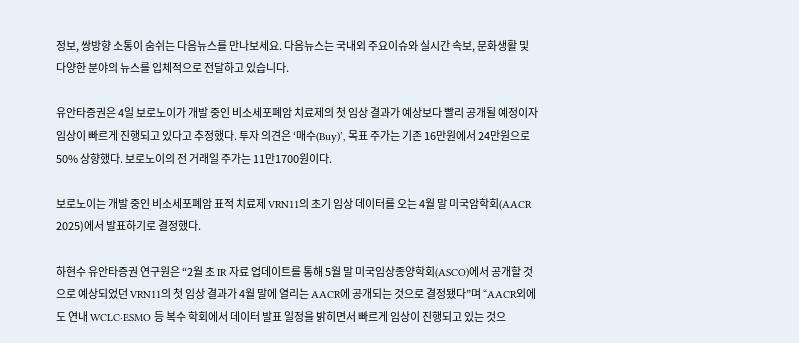정보, 쌍방향 소통이 숨쉬는 다음뉴스를 만나보세요. 다음뉴스는 국내외 주요이슈와 실시간 속보, 문화생활 및 다양한 분야의 뉴스를 입체적으로 전달하고 있습니다.

유안타증권은 4일 보로노이가 개발 중인 비소세포폐암 치료제의 첫 임상 결과가 예상보다 빨리 공개될 예정이자 임상이 빠르게 진행되고 있다고 추정했다. 투자 의견은 ‘매수(Buy)’, 목표 주가는 기존 16만원에서 24만원으로 50% 상향했다. 보로노이의 전 거래일 주가는 11만1700원이다.

보로노이는 개발 중인 비소세포폐암 표적 치료제 VRN11의 초기 임상 데이터를 오는 4월 말 미국암학회(AACR 2025)에서 발표하기로 결정했다.

하현수 유안타증권 연구원은 “2월 초 IR 자료 업데이트를 통해 5월 말 미국임상종양학회(ASCO)에서 공개할 것으로 예상되었던 VRN11의 첫 임상 결과가 4월 말에 열리는 AACR에 공개되는 것으로 결정됐다”며 “AACR외에도 연내 WCLC·ESMO 등 복수 학회에서 데이터 발표 일정을 밝히면서 빠르게 임상이 진행되고 있는 것으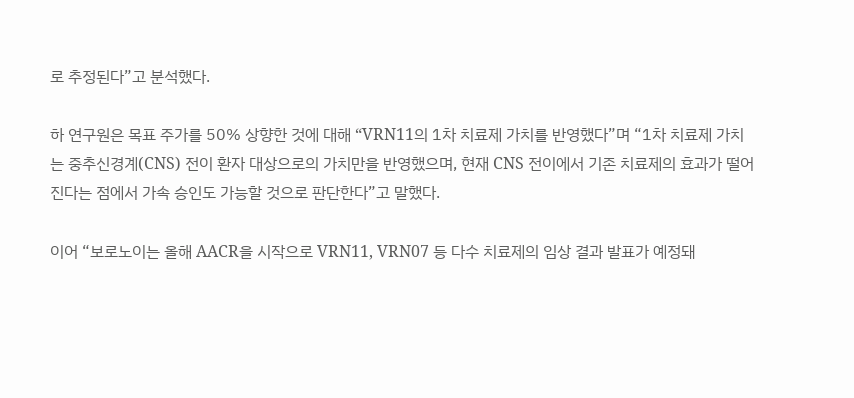로 추정된다”고 분석했다.

하 연구원은 목표 주가를 50% 상향한 것에 대해 “VRN11의 1차 치료제 가치를 반영했다”며 “1차 치료제 가치는 중추신경계(CNS) 전이 환자 대상으로의 가치만을 반영했으며, 현재 CNS 전이에서 기존 치료제의 효과가 떨어진다는 점에서 가속 승인도 가능할 것으로 판단한다”고 말했다.

이어 “보로노이는 올해 AACR을 시작으로 VRN11, VRN07 등 다수 치료제의 임상 결과 발표가 예정돼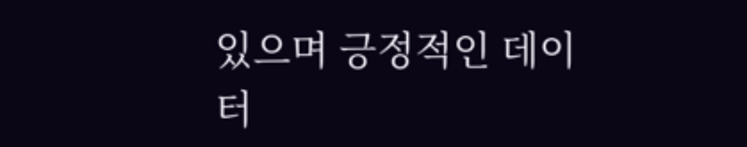있으며 긍정적인 데이터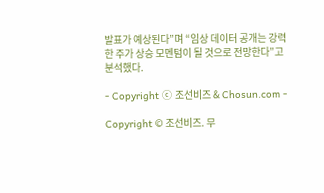발표가 예상된다”며 “임상 데이터 공개는 강력한 주가 상승 모멘텀이 될 것으로 전망한다”고 분석했다.

- Copyright ⓒ 조선비즈 & Chosun.com -

Copyright © 조선비즈. 무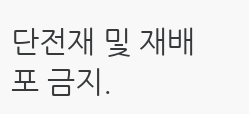단전재 및 재배포 금지.